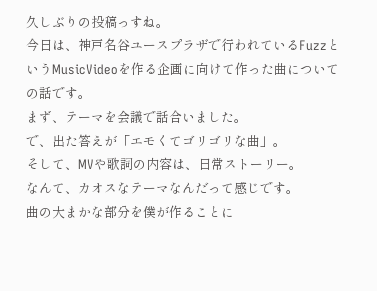久しぶりの投稿っすね。
今日は、神戸名谷ユースプラザで行われているFuzzというMusicVideoを作る企画に向けて作った曲についての話です。
まず、テーマを会議で話合いました。
で、出た答えが「エモくてゴリゴリな曲」。
そして、MVや歌詞の内容は、日常ストーリー。
なんて、カオスなテーマなんだって感じです。
曲の大まかな部分を僕が作ることに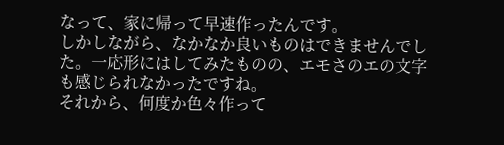なって、家に帰って早速作ったんです。
しかしながら、なかなか良いものはできませんでした。一応形にはしてみたものの、エモさのエの文字も感じられなかったですね。
それから、何度か色々作って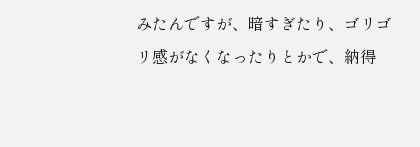みたんですが、暗すぎたり、ゴリゴリ感がなくなったりとかで、納得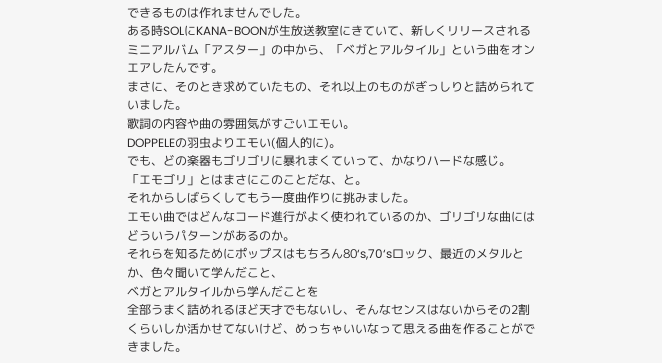できるものは作れませんでした。
ある時SOLにKANA-BOONが生放送教室にきていて、新しくリリースされるミニアルバム「アスター」の中から、「ベガとアルタイル」という曲をオンエアしたんです。
まさに、そのとき求めていたもの、それ以上のものがぎっしりと詰められていました。
歌詞の内容や曲の雰囲気がすごいエモい。
DOPPELEの羽虫よりエモい(個人的に)。
でも、どの楽器もゴリゴリに暴れまくていって、かなりハードな感じ。
「エモゴリ」とはまさにこのことだな、と。
それからしばらくしてもう一度曲作りに挑みました。
エモい曲ではどんなコード進行がよく使われているのか、ゴリゴリな曲にはどういうパターンがあるのか。
それらを知るためにポップスはもちろん80‘s,70‘sロック、最近のメタルとか、色々聞いて学んだこと、
ベガとアルタイルから学んだことを
全部うまく詰めれるほど天才でもないし、そんなセンスはないからその2割くらいしか活かせてないけど、めっちゃいいなって思える曲を作ることができました。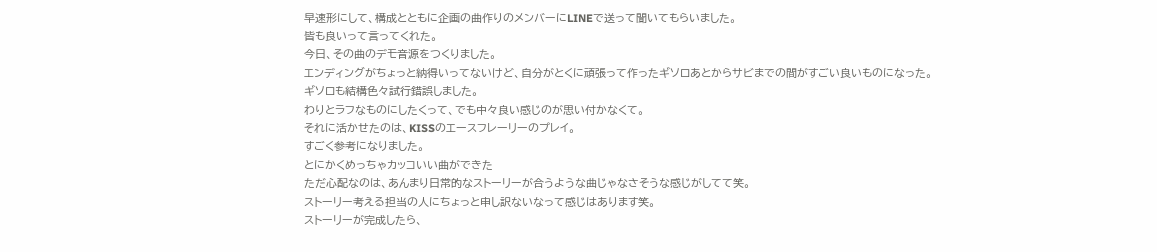早速形にして、構成とともに企画の曲作りのメンバーにLINEで送って聞いてもらいました。
皆も良いって言ってくれた。
今日、その曲のデモ音源をつくりました。
エンディングがちょっと納得いってないけど、自分がとくに頑張って作ったギソロあとからサビまでの間がすごい良いものになった。
ギソロも結構色々試行錯誤しました。
わりとラフなものにしたくって、でも中々良い感じのが思い付かなくて。
それに活かせたのは、KISSのエースフレーリーのプレイ。
すごく参考になりました。
とにかくめっちゃカッコいい曲ができた
ただ心配なのは、あんまり日常的なストーリーが合うような曲じゃなさそうな感じがしてて笑。
ストーリー考える担当の人にちょっと申し訳ないなって感じはあります笑。
ストーリーが完成したら、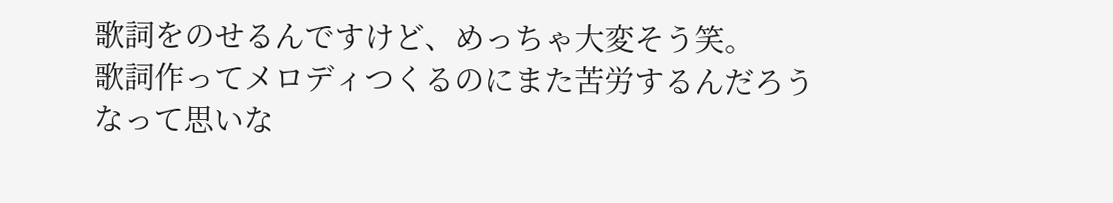歌詞をのせるんですけど、めっちゃ大変そう笑。
歌詞作ってメロディつくるのにまた苦労するんだろうなって思いな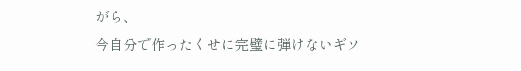がら、
今自分で作ったくせに完璧に弾けないギソ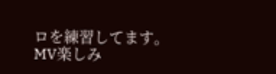ロを練習してます。
MV楽しみ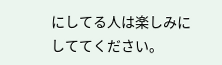にしてる人は楽しみにしててください。